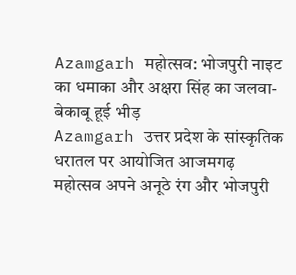Azamgarh महोत्सव: भोजपुरी नाइट का धमाका और अक्षरा सिंह का जलवा- बेकाबू हूई भीड़
Azamgarh उत्तर प्रदेश के सांस्कृतिक धरातल पर आयोजित आजमगढ़ महोत्सव अपने अनूठे रंग और भोजपुरी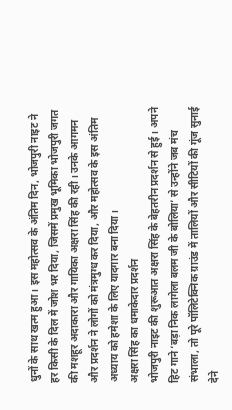धुनों के साथ खत्म हुआ। इस महोत्सव के अंतिम दिन, भोजपुरी नाइट ने हर किसी के दिल में जोश भर दिया, जिसमें प्रमुख भूमिका भोजपुरी जगत की मशहूर अदाकारा और गायिका अक्षरा सिंह की रही। उनके आगमन और प्रदर्शन ने लोगों को मंत्रमुग्ध कर दिया, और महोत्सव के इस अंतिम अध्याय को हमेशा के लिए यादगार बना दिया।
अक्षरा सिंह का धमाकेदार प्रदर्शन
भोजपुरी नाइट की शुरूआत अक्षरा सिंह के बेहतरीन प्रदर्शन से हुई। अपने हिट गाने ‘बड़ा निक लागेला बलम जी के बोलिया’ से उन्होंने जब मंच संभाला, तो पूरे पॉलिटेक्निक ग्राउंड में तालियों और सीटियों की गूंज सुनाई देने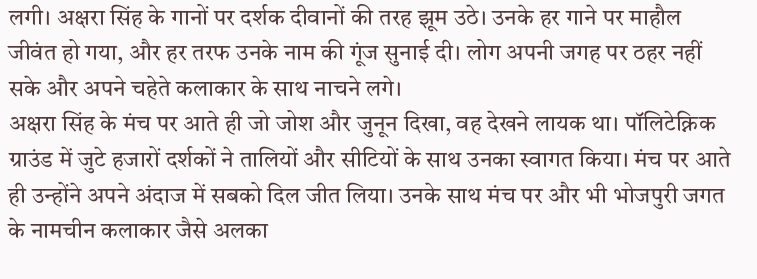लगी। अक्षरा सिंह के गानों पर दर्शक दीवानों की तरह झूम उठे। उनके हर गाने पर माहौल जीवंत हो गया, और हर तरफ उनके नाम की गूंज सुनाई दी। लोग अपनी जगह पर ठहर नहीं सके और अपने चहेते कलाकार के साथ नाचने लगे।
अक्षरा सिंह के मंच पर आते ही जो जोश और जुनून दिखा, वह देखने लायक था। पॉलिटेक्निक ग्राउंड में जुटे हजारों दर्शकों ने तालियों और सीटियों के साथ उनका स्वागत किया। मंच पर आते ही उन्होंने अपने अंदाज में सबको दिल जीत लिया। उनके साथ मंच पर और भी भोजपुरी जगत के नामचीन कलाकार जैसे अलका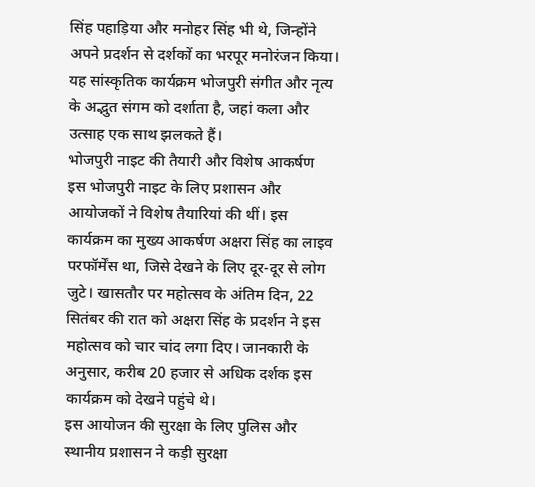सिंह पहाड़िया और मनोहर सिंह भी थे, जिन्होंने अपने प्रदर्शन से दर्शकों का भरपूर मनोरंजन किया। यह सांस्कृतिक कार्यक्रम भोजपुरी संगीत और नृत्य के अद्भुत संगम को दर्शाता है, जहां कला और उत्साह एक साथ झलकते हैं।
भोजपुरी नाइट की तैयारी और विशेष आकर्षण
इस भोजपुरी नाइट के लिए प्रशासन और आयोजकों ने विशेष तैयारियां की थीं। इस कार्यक्रम का मुख्य आकर्षण अक्षरा सिंह का लाइव परफॉर्मेंस था, जिसे देखने के लिए दूर-दूर से लोग जुटे। खासतौर पर महोत्सव के अंतिम दिन, 22 सितंबर की रात को अक्षरा सिंह के प्रदर्शन ने इस महोत्सव को चार चांद लगा दिए। जानकारी के अनुसार, करीब 20 हजार से अधिक दर्शक इस कार्यक्रम को देखने पहुंचे थे।
इस आयोजन की सुरक्षा के लिए पुलिस और स्थानीय प्रशासन ने कड़ी सुरक्षा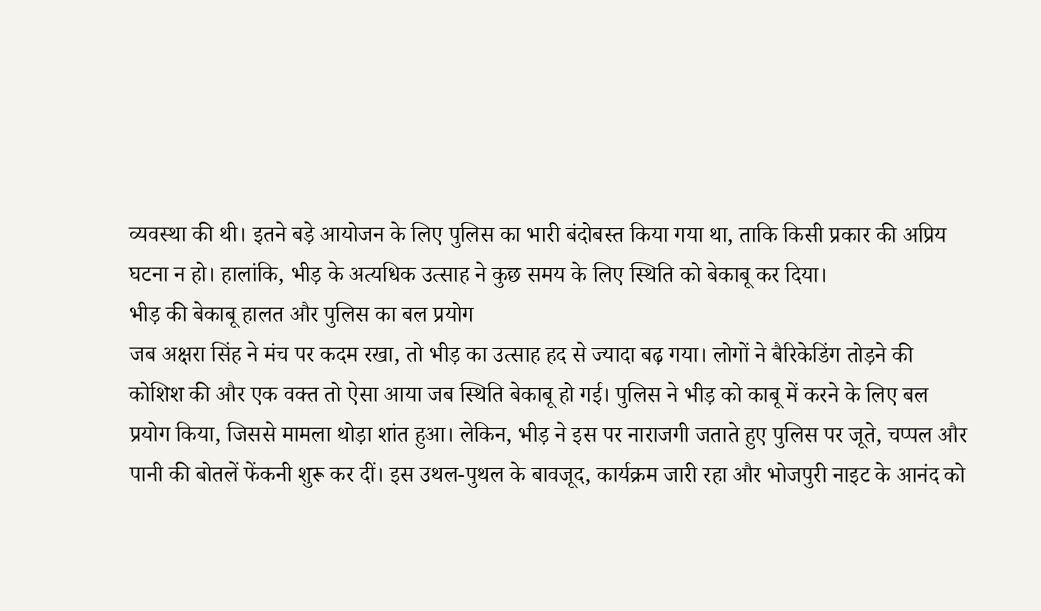व्यवस्था की थी। इतने बड़े आयोजन के लिए पुलिस का भारी बंदोबस्त किया गया था, ताकि किसी प्रकार की अप्रिय घटना न हो। हालांकि, भीड़ के अत्यधिक उत्साह ने कुछ समय के लिए स्थिति को बेकाबू कर दिया।
भीड़ की बेकाबू हालत और पुलिस का बल प्रयोग
जब अक्षरा सिंह ने मंच पर कदम रखा, तो भीड़ का उत्साह हद से ज्यादा बढ़ गया। लोगों ने बैरिकेडिंग तोड़ने की कोशिश की और एक वक्त तो ऐसा आया जब स्थिति बेकाबू हो गई। पुलिस ने भीड़ को काबू में करने के लिए बल प्रयोग किया, जिससे मामला थोड़ा शांत हुआ। लेकिन, भीड़ ने इस पर नाराजगी जताते हुए पुलिस पर जूते, चप्पल और पानी की बोतलें फेंकनी शुरू कर दीं। इस उथल-पुथल के बावजूद, कार्यक्रम जारी रहा और भोजपुरी नाइट के आनंद को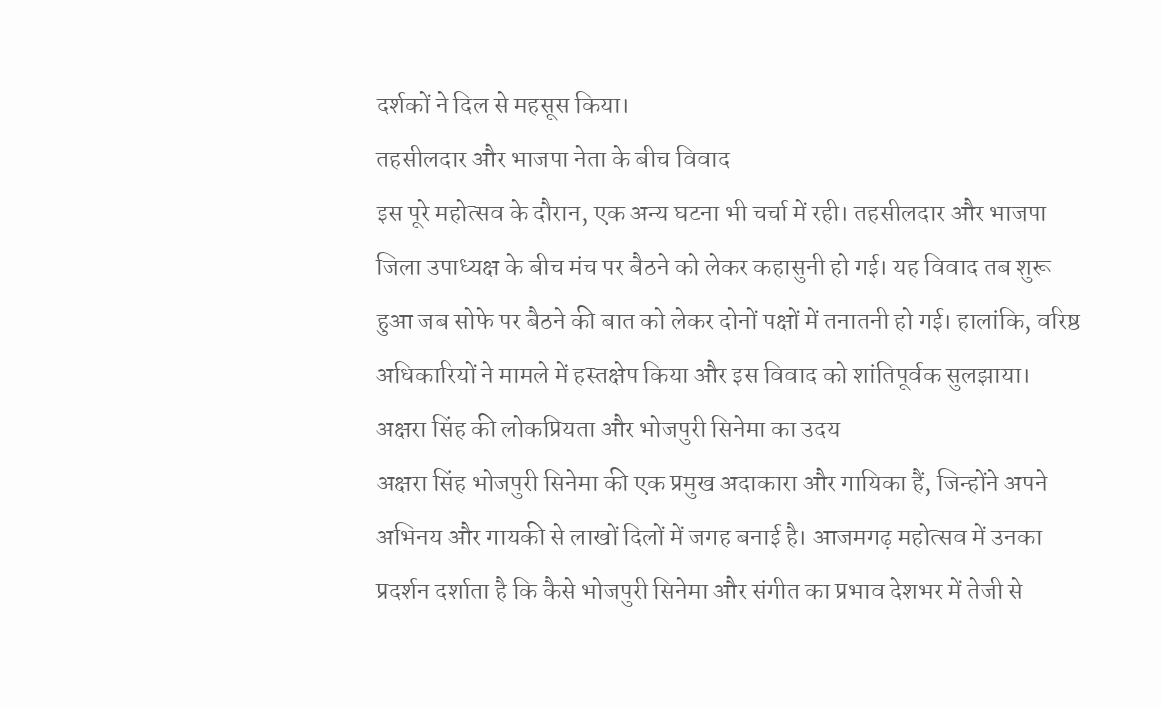दर्शकों ने दिल से महसूस किया।
तहसीलदार और भाजपा नेता के बीच विवाद
इस पूरे महोत्सव के दौरान, एक अन्य घटना भी चर्चा में रही। तहसीलदार और भाजपा जिला उपाध्यक्ष के बीच मंच पर बैठने को लेकर कहासुनी हो गई। यह विवाद तब शुरू हुआ जब सोफे पर बैठने की बात को लेकर दोनों पक्षों में तनातनी हो गई। हालांकि, वरिष्ठ अधिकारियों ने मामले में हस्तक्षेप किया और इस विवाद को शांतिपूर्वक सुलझाया।
अक्षरा सिंह की लोकप्रियता और भोजपुरी सिनेमा का उदय
अक्षरा सिंह भोजपुरी सिनेमा की एक प्रमुख अदाकारा और गायिका हैं, जिन्होंने अपने अभिनय और गायकी से लाखों दिलों में जगह बनाई है। आजमगढ़ महोत्सव में उनका प्रदर्शन दर्शाता है कि कैसे भोजपुरी सिनेमा और संगीत का प्रभाव देशभर में तेजी से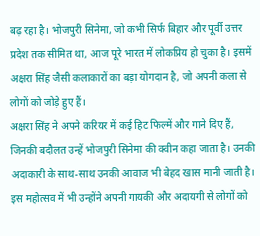बढ़ रहा है। भोजपुरी सिनेमा, जो कभी सिर्फ बिहार और पूर्वी उत्तर प्रदेश तक सीमित था, आज पूरे भारत में लोकप्रिय हो चुका है। इसमें अक्षरा सिंह जैसी कलाकारों का बड़ा योगदान है, जो अपनी कला से लोगों को जोड़े हुए हैं।
अक्षरा सिंह ने अपने करियर में कई हिट फिल्में और गाने दिए हैं, जिनकी बदौलत उन्हें भोजपुरी सिनेमा की क्वीन कहा जाता है। उनकी अदाकारी के साथ-साथ उनकी आवाज भी बेहद खास मानी जाती है। इस महोत्सव में भी उन्होंने अपनी गायकी और अदायगी से लोगों को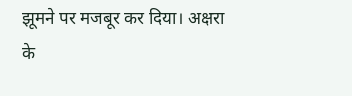झूमने पर मजबूर कर दिया। अक्षरा के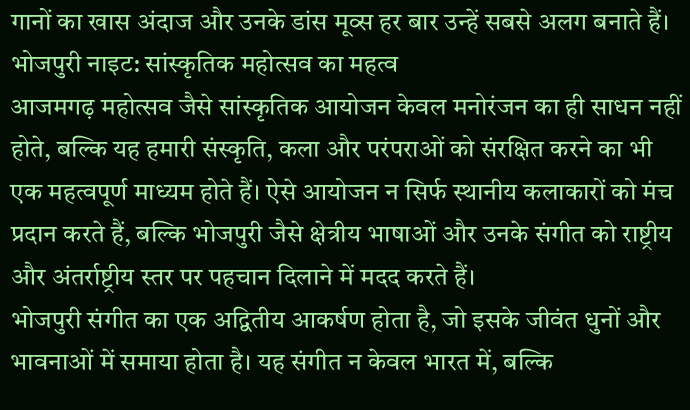गानों का खास अंदाज और उनके डांस मूव्स हर बार उन्हें सबसे अलग बनाते हैं।
भोजपुरी नाइट: सांस्कृतिक महोत्सव का महत्व
आजमगढ़ महोत्सव जैसे सांस्कृतिक आयोजन केवल मनोरंजन का ही साधन नहीं होते, बल्कि यह हमारी संस्कृति, कला और परंपराओं को संरक्षित करने का भी एक महत्वपूर्ण माध्यम होते हैं। ऐसे आयोजन न सिर्फ स्थानीय कलाकारों को मंच प्रदान करते हैं, बल्कि भोजपुरी जैसे क्षेत्रीय भाषाओं और उनके संगीत को राष्ट्रीय और अंतर्राष्ट्रीय स्तर पर पहचान दिलाने में मदद करते हैं।
भोजपुरी संगीत का एक अद्वितीय आकर्षण होता है, जो इसके जीवंत धुनों और भावनाओं में समाया होता है। यह संगीत न केवल भारत में, बल्कि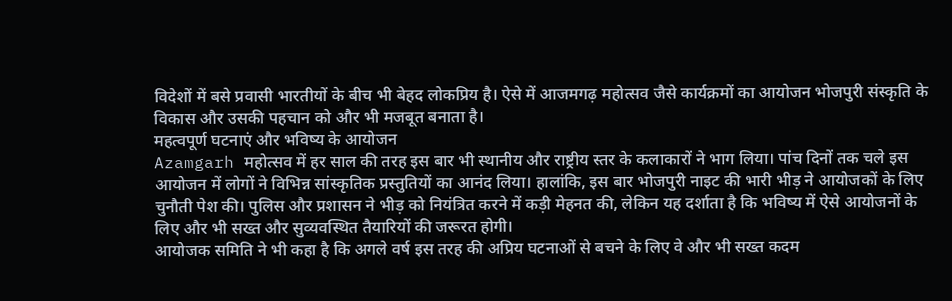विदेशों में बसे प्रवासी भारतीयों के बीच भी बेहद लोकप्रिय है। ऐसे में आजमगढ़ महोत्सव जैसे कार्यक्रमों का आयोजन भोजपुरी संस्कृति के विकास और उसकी पहचान को और भी मजबूत बनाता है।
महत्वपूर्ण घटनाएं और भविष्य के आयोजन
Azamgarh महोत्सव में हर साल की तरह इस बार भी स्थानीय और राष्ट्रीय स्तर के कलाकारों ने भाग लिया। पांच दिनों तक चले इस आयोजन में लोगों ने विभिन्न सांस्कृतिक प्रस्तुतियों का आनंद लिया। हालांकि, इस बार भोजपुरी नाइट की भारी भीड़ ने आयोजकों के लिए चुनौती पेश की। पुलिस और प्रशासन ने भीड़ को नियंत्रित करने में कड़ी मेहनत की, लेकिन यह दर्शाता है कि भविष्य में ऐसे आयोजनों के लिए और भी सख्त और सुव्यवस्थित तैयारियों की जरूरत होगी।
आयोजक समिति ने भी कहा है कि अगले वर्ष इस तरह की अप्रिय घटनाओं से बचने के लिए वे और भी सख्त कदम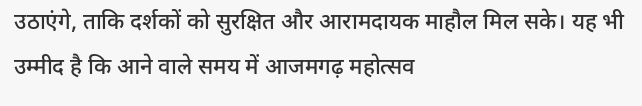उठाएंगे, ताकि दर्शकों को सुरक्षित और आरामदायक माहौल मिल सके। यह भी उम्मीद है कि आने वाले समय में आजमगढ़ महोत्सव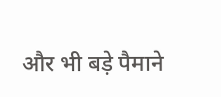और भी बड़े पैमाने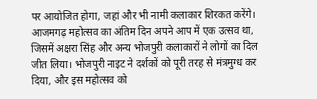पर आयोजित होगा, जहां और भी नामी कलाकार शिरकत करेंगे।
आजमगढ़ महोत्सव का अंतिम दिन अपने आप में एक उत्सव था, जिसमें अक्षरा सिंह और अन्य भोजपुरी कलाकारों ने लोगों का दिल जीत लिया। भोजपुरी नाइट ने दर्शकों को पूरी तरह से मंत्रमुग्ध कर दिया, और इस महोत्सव को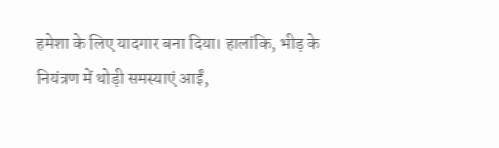हमेशा के लिए यादगार बना दिया। हालांकि, भीड़ के नियंत्रण में थोड़ी समस्याएं आईं,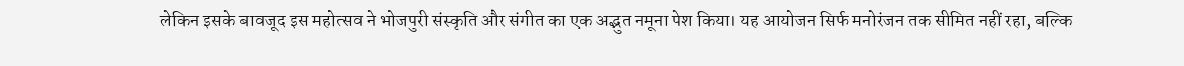लेकिन इसके बावजूद इस महोत्सव ने भोजपुरी संस्कृति और संगीत का एक अद्भुत नमूना पेश किया। यह आयोजन सिर्फ मनोरंजन तक सीमित नहीं रहा, बल्कि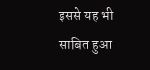इससे यह भी साबित हुआ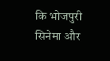कि भोजपुरी सिनेमा और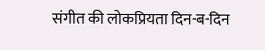संगीत की लोकप्रियता दिन-ब-दिन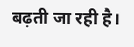बढ़ती जा रही है।